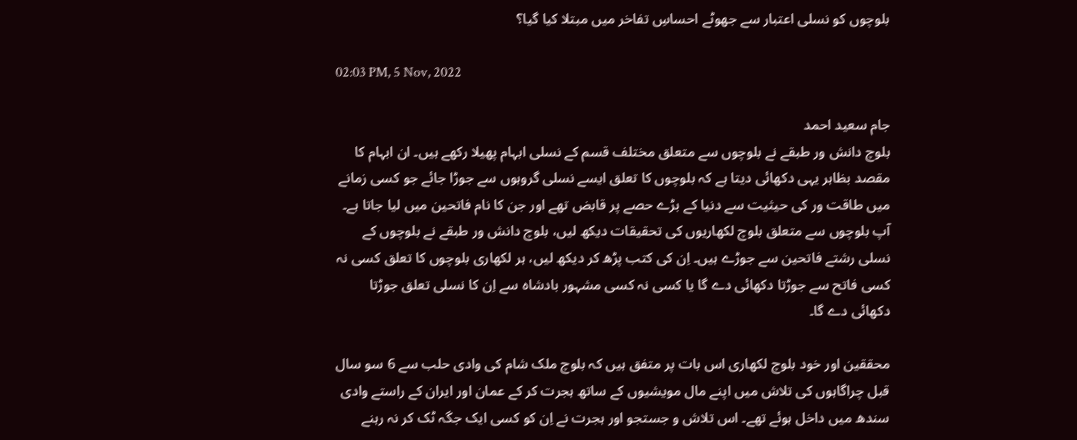بلوچوں کو نسلی اعتبار سے جھوٹے احساسِ تفاخر میں مبتلا کیا گیا؟

02:03 PM, 5 Nov, 2022

جام سعید احمد
بلوچ دانش ور طبقے نے بلوچوں سے متعلق مختلف قسم کے نسلی ابہام پھیلا رکھے ہیں۔ ان ابہام کا مقصد بظاہر یہی دکھائی دیتا ہے کہ بلوچوں کا تعلق ایسے نسلی گروہوں سے جوڑا جائے جو کسی زمانے میں طاقت ور کی حیثیت سے دنیا کے بڑے حصے پر قابض تھے اور جن کا نام فاتحین میں لیا جاتا ہے۔ آپ بلوچوں سے متعلق بلوچ لکھاریوں کی تحقیقات دیکھ لیں، بلوچ دانش ور طبقے نے بلوچوں کے نسلی رشتے فاتحین سے جوڑے ہیں۔ اِن کی کتب پڑھ کر دیکھ لیں، ہر لکھاری بلوچوں کا تعلق کسی نہ کسی فاتح سے جوڑتا دکھائی دے گا یا کسی نہ کسی مشہور بادشاہ سے اِن کا نسلی تعلق جوڑتا دکھائی دے گا۔

محققین اور خود بلوچ لکھاری اس بات پر متفق ہیں کہ بلوچ ملک شام کی وادی حلب سے 6 سو سال قبل چراگاہوں کی تلاش میں اپنے مال مویشیوں کے ساتھ ہجرت کر کے عمان اور ایران کے راستے وادی سندھ میں داخل ہوئے تھے۔ اس تلاش و جستجو اور ہجرت نے اِن کو کسی ایک جگہ ٹک کر نہ رہنے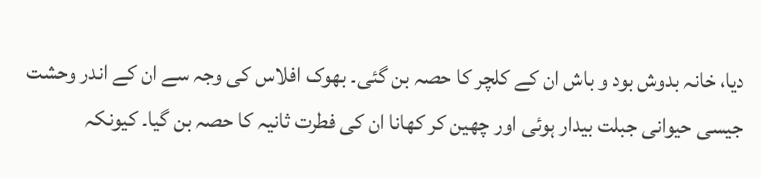دیا، خانہ بدوش بود و باش ان کے کلچر کا حصہ بن گئی۔ بھوک افلاس کی وجہ سے ان کے اندر وحشت جیسی حیوانی جبلت بیدار ہوئی اور چھین کر کھانا ان کی فطرت ثانیہ کا حصہ بن گیا۔ کیونکہ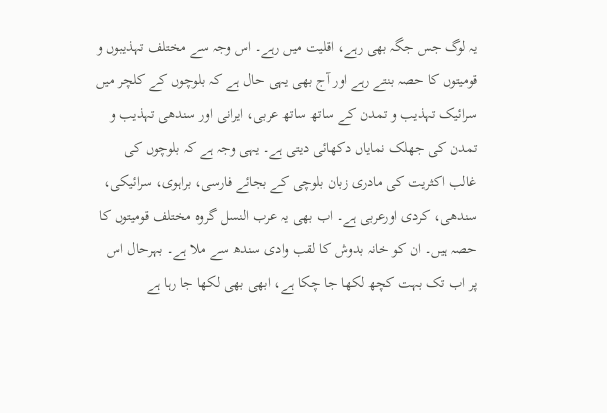یہ لوگ جس جگہ بھی رہے، اقلیت میں رہے۔ اس وجہ سے مختلف تہذیبوں و قومیتوں کا حصہ بنتے رہے اور آج بھی یہی حال ہے کہ بلوچوں کے کلچر میں سرائیک تہذیب و تمدن کے ساتھ ساتھ عربی، ایرانی اور سندھی تہذیب و تمدن کی جھلک نمایاں دکھائی دیتی ہے۔ یہی وجہ ہے کہ بلوچوں کی غالب اکثریت کی مادری زبان بلوچی کے بجائے فارسی، براہوی، سرائیکی، سندھی، کردی اورعربی ہے۔ اب بھی یہ عرب النسل گروہ مختلف قومیتوں کا حصہ ہیں۔ ان کو خانہ بدوش کا لقب وادی سندھ سے ملا ہے۔ بہرحال اس پر اب تک بہت کچھ لکھا جا چکا ہے، ابھی بھی لکھا جا رہا ہے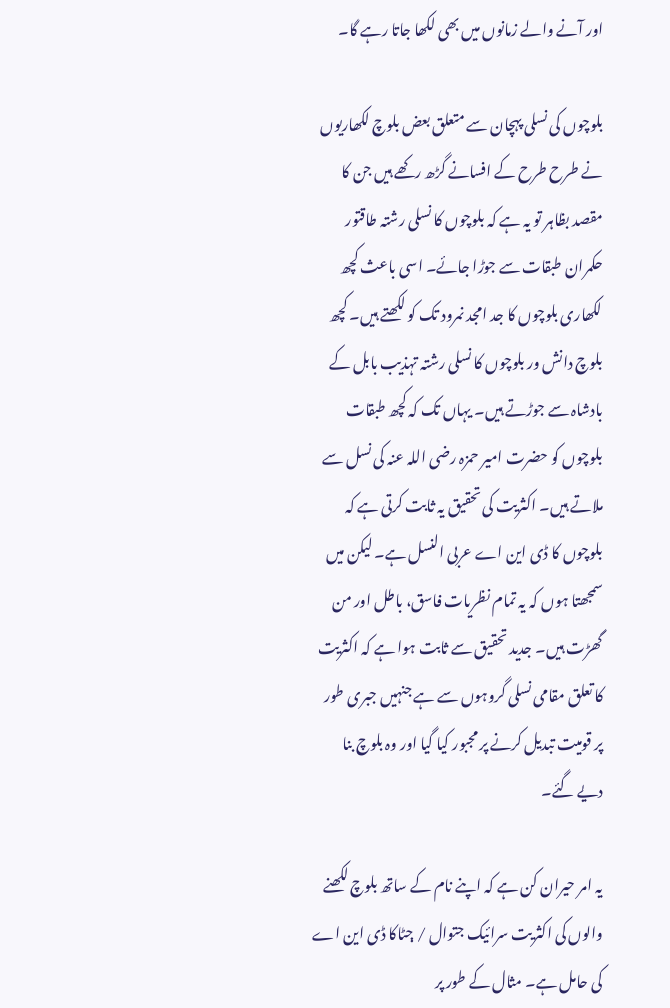اور آنے والے زمانوں میں بھی لکھا جاتا رہے گا۔

بلوچوں کی نسلی پہچان سے متعلق بعض بلوچ لکھاریوں نے طرح طرح کے افسانے گڑھ رکھے ہیں جن کا مقصد بظاہر تو یہ ہے کہ بلوچوں کا نسلی رشتہ طاقتور حکمران طبقات سے جوڑا جائے۔ اسی باعث کچھ لکھاری بلوچوں کا جد امجد نمرود تک کو لکھتے ہیں۔ کچھ بلوچ دانش ور بلوچوں کا نسلی رشتہ تہذیب بابل کے بادشاہ سے جوڑتے ہیں۔ یہاں تک کہ کچھ طبقات بلوچوں کو حضرت امیر حمزہ رضی اللہ عنہ کی نسل سے ملاتے ہیں۔ اکثریت کی تحقیق یہ ثابت کرتی ہے کہ بلوچوں کا ڈی این اے عربی النسل ہے۔ لیکن میں سمجھتا ہوں کہ یہ تمام نظریات فاسق، باطل اور من گھڑت ہیں۔ جدید تحقیق سے ثابت ہوا ہے کہ اکثریت کا تعلق مقامی نسلی گروہوں سے ہے جنہیں جبری طور پر قومیت تبدیل کرنے پر مجبور کیا گیا اور وہ بلوچ بنا دیے گئے۔

یہ امر حیران کن ہے کہ اپنے نام کے ساتھ بلوچ لکھنے والوں کی اکثریت سرائیک جتوال / ڄٹاکا ڈی این اے کی حامل ہے۔ مثال کے طور پر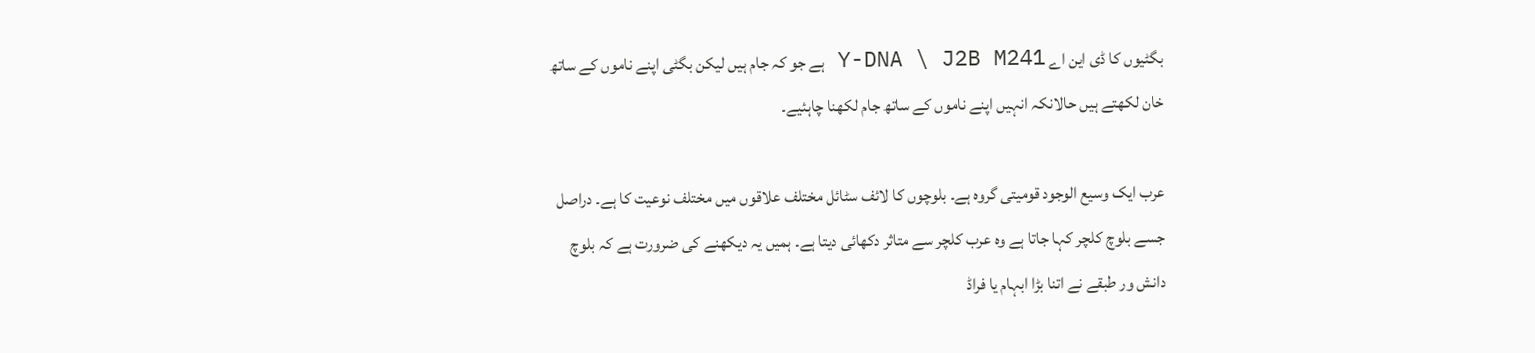بگٹیوں کا ڈی این اے Y-DNA \ J2B M241 ہے جو کہ جام ہیں لیکن بگٹی اپنے ناموں کے ساتھ خان لکھتے ہیں حالانکہ انہیں اپنے ناموں کے ساتھ جام لکھنا چاہئیے۔

عرب ایک وسیع الوجود قومیتی گروہ ہے۔ بلوچوں کا لائف سٹائل مختلف علاقوں میں مختلف نوعیت کا ہے۔ دراصل جسے بلوچ کلچر کہا جاتا ہے وہ عرب کلچر سے متاثر دکھائی دیتا ہے۔ ہمیں یہ دیکھنے کی ضرورت ہے کہ بلوچ دانش ور طبقے نے اتنا بڑا ابہام یا فراڈ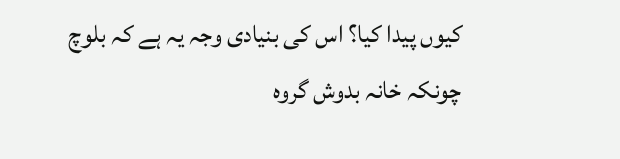کیوں پیدا کیا؟ اس کی بنیادی وجہ یہ ہے کہ بلوچ چونکہ خانہ بدوش گروہ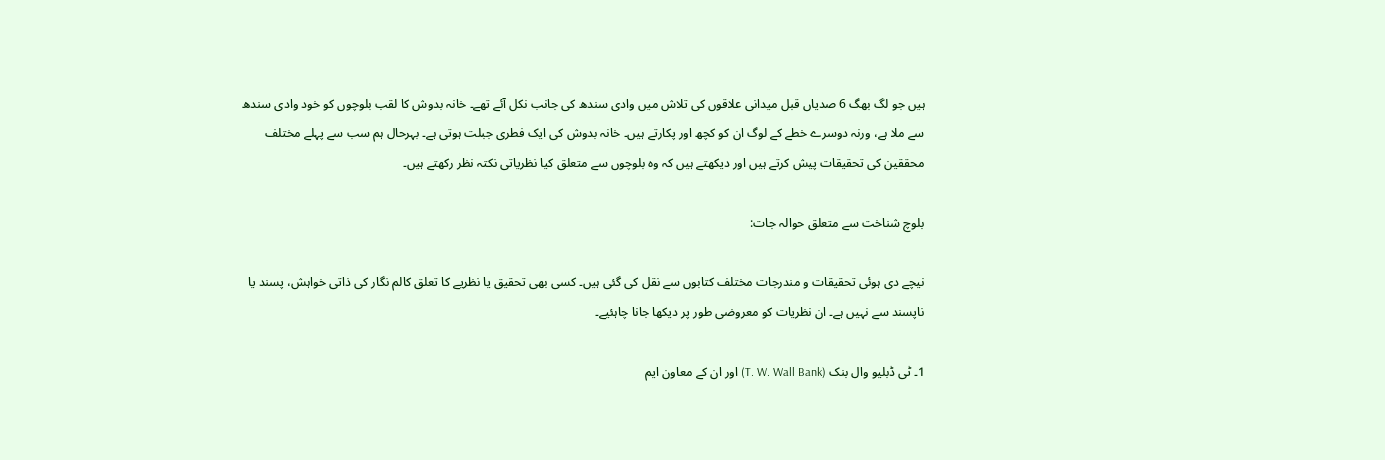ہیں جو لگ بھگ 6 صدیاں قبل میدانی علاقوں کی تلاش میں وادی سندھ کی جانب نکل آئے تھے۔ خانہ بدوش کا لقب بلوچوں کو خود وادی سندھ سے ملا ہے، ورنہ دوسرے خطے کے لوگ ان کو کچھ اور پکارتے ہیں۔ خانہ بدوش کی ایک فطری جبلت ہوتی ہے۔ بہرحال ہم سب سے پہلے مختلف محققین کی تحقیقات پیش کرتے ہیں اور دیکھتے ہیں کہ وہ بلوچوں سے متعلق کیا نظریاتی نکتہ نظر رکھتے ہیں۔

بلوچ شناخت سے متعلق حوالہ جات:

نیچے دی ہوئی تحقیقات و مندرجات مختلف کتابوں سے نقل کی گئی ہیں۔ کسی بھی تحقیق یا نظریے کا تعلق کالم نگار کی ذاتی خواہش، پسند یا ناپسند سے نہیں ہے۔ ان نظریات کو معروضی طور پر دیکھا جانا چاہئیے۔

1۔ ٹی ڈبلیو وال بنک (T. W. Wall Bank) اور ان کے معاون ایم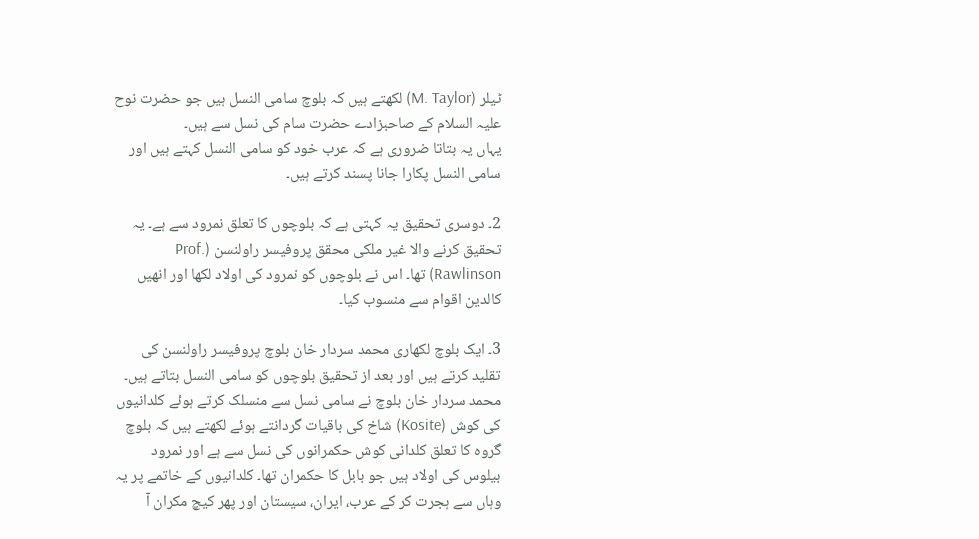ٹیلر (M. Taylor) لکھتے ہیں کہ بلوچ سامی النسل ہیں جو حضرت نوح علیہ السلام کے صاحبزادے حضرت سام کی نسل سے ہیں۔
یہاں یہ بتاتا ضروری ہے کہ عرب خود کو سامی النسل کہتے ہیں اور سامی النسل پکارا جانا پسند کرتے ہیں۔

2۔ دوسری تحقیق یہ کہتی ہے کہ بلوچوں کا تعلق نمرود سے ہے۔ یہ تحقیق کرنے والا غیر ملکی محقق پروفیسر راولنسن (Prof. Rawlinson) تھا۔ اس نے بلوچوں کو نمرود کی اولاد لکھا اور انھیں کالدین اقوام سے منسوب کیا۔

3۔ ایک بلوچ لکھاری محمد سردار خان بلوچ پروفیسر راولنسن کی تقلید کرتے ہیں اور بعد از تحقیق بلوچوں کو سامی النسل بتاتے ہیں۔ محمد سردار خان بلوچ نے سامی نسل سے منسلک کرتے ہوئے کلدانیوں کی کوش (Kosite) شاخ کی باقیات گردانتے ہوئے لکھتے ہیں کہ بلوچ گروہ کا تعلق کلدانی کوش حکمرانوں کی نسل سے ہے اور نمرود بیلوس کی اولاد ہیں جو بابل کا حکمران تھا۔ کلدانیوں کے خاتمے پر یہ وہاں سے ہجرت کر کے عرب، ایران، سیستان اور پھر کیچ مکران آ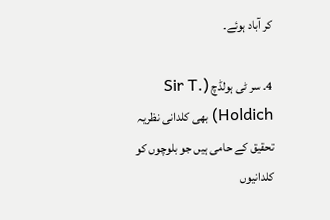کر آباد ہوئے۔

4۔ سر ٹی ہولڈچ (Sir T. Holdich) بھی کلدانی نظریہ تحقیق کے حامی ہیں جو بلوچوں کو کلدانیوں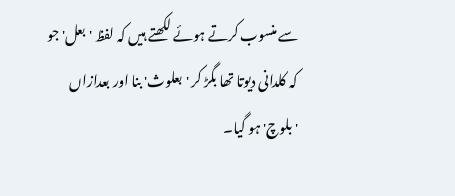سے منسوب کرتے ہوئے لکھتے ہیں کہ لفظ 'بعل' جو کہ کلدانی دیوتا تھا بگڑ کر 'بعلوث' بنا اور بعدازاں 'بلوچ' ہو گیا۔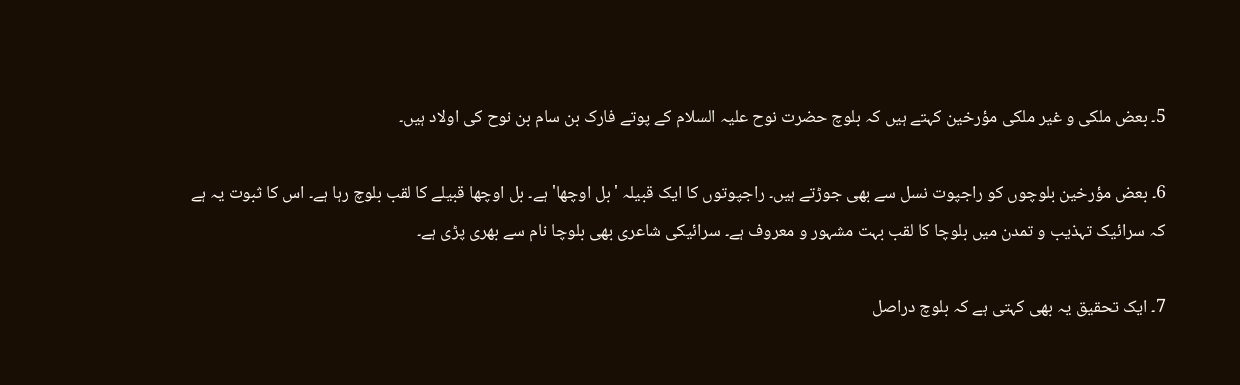5۔ بعض ملکی و غیر ملکی مؤرخین کہتے ہیں کہ بلوچ حضرت نوح علیہ السلام کے پوتے فارک بن سام بن نوح کی اولاد ہیں۔

6۔ بعض مؤرخین بلوچوں کو راجپوت نسل سے بھی جوڑتے ہیں۔ راجپوتوں کا ایک قبیلہ 'بل اوچھا' ہے۔ بل اوچھا قبیلے کا لقب بلوچ رہا ہے۔ اس کا ثبوت یہ ہے کہ سرائیک تہذیب و تمدن میں بلوچا کا لقب بہت مشہور و معروف ہے۔ سرائیکی شاعری بھی بلوچا نام سے بھری پڑی ہے۔

7۔ ایک تحقیق یہ بھی کہتی ہے کہ بلوچ دراصل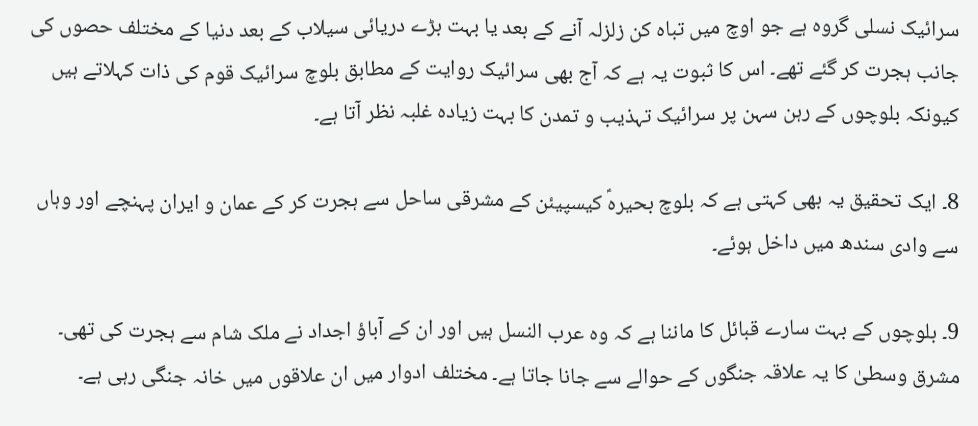سرائیک نسلی گروہ ہے جو اوچ میں تباہ کن زلزلہ آنے کے بعد یا بہت بڑے دریائی سیلاب کے بعد دنیا کے مختلف حصوں کی جانب ہجرت کر گئے تھے۔ اس کا ثبوت یہ ہے کہ آج بھی سرائیک روایت کے مطابق بلوچ سرائیک قوم کی ذات کہلاتے ہیں کیونکہ بلوچوں کے رہن سہن پر سرائیک تہذیب و تمدن کا بہت زیادہ غلبہ نظر آتا ہے۔

8۔ ایک تحقیق یہ بھی کہتی ہے کہ بلوچ بحیرہؑ کیسپیئن کے مشرقی ساحل سے ہجرت کر کے عمان و ایران پہنچے اور وہاں سے وادی سندھ میں داخل ہوئے۔

9۔ بلوچوں کے بہت سارے قبائل کا ماننا ہے کہ وہ عرب النسل ہیں اور ان کے آباؤ اجداد نے ملک شام سے ہجرت کی تھی۔ مشرق وسطیٰ کا یہ علاقہ جنگوں کے حوالے سے جانا جاتا ہے۔ مختلف ادوار میں ان علاقوں میں خانہ جنگی رہی ہے۔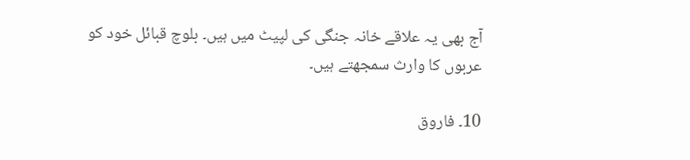آج بھی یہ علاقے خانہ جنگی کی لپیٹ میں ہیں۔ بلوچ قبائل خود کو عربوں کا وارث سمجھتے ہیں۔

10۔ فاروق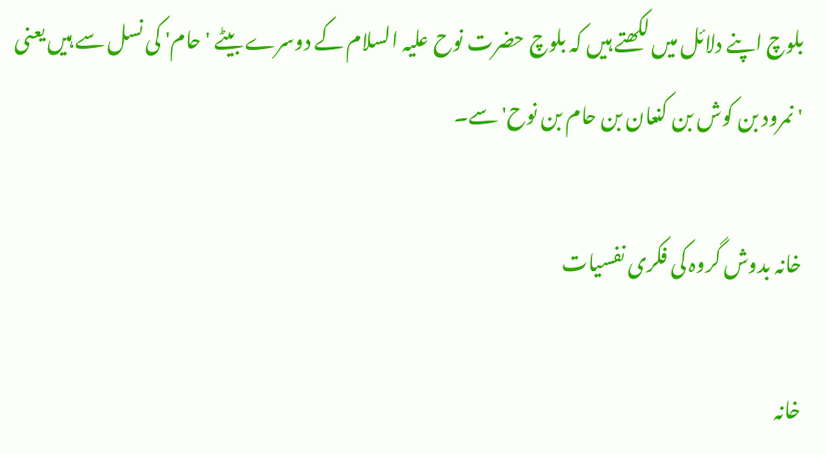بلوچ اپنے دلائل میں لکھتے ہیں کہ بلوچ حضرت نوح علیہ السلام کے دوسرے بیٹے 'حام' کی نسل سے ہیں یعنی 'نمرود بن کوش بن کنعان بن حام بن نوح' سے۔

خانہ بدوش گروہ کی فکری نفسیات

خانہ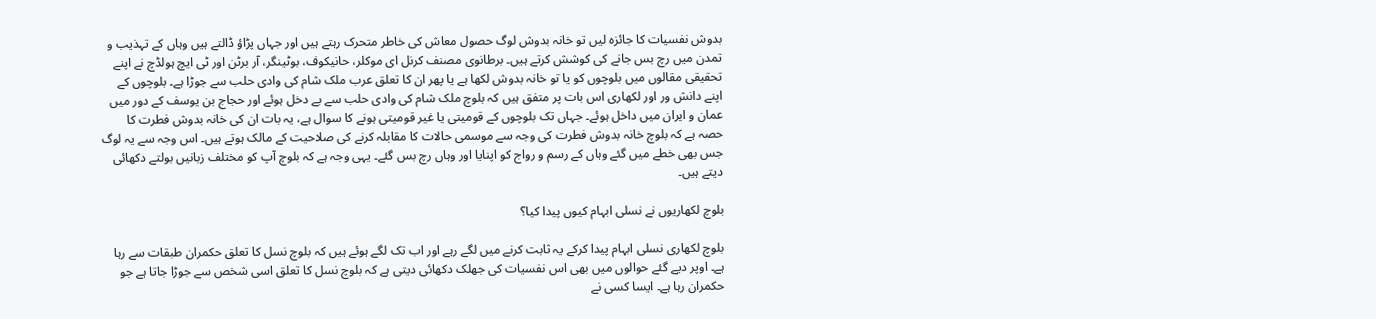بدوش نفسیات کا جائزہ لیں تو خانہ بدوش لوگ حصول معاش کی خاطر متحرک رہتے ہیں اور جہاں پڑاؤ ڈالتے ہیں وہاں کے تہذیب و تمدن میں رچ بس جانے کی کوشش کرتے ہیں۔ برطانوی مصنف کرنل ای موکلر، حانیکوف، بوٹینگر، آر برٹن اور ٹی ایچ ہولڈچ نے اپنے تحقیقی مقالوں میں بلوچوں کو یا تو خانہ بدوش لکھا ہے یا پھر ان کا تعلق عرب ملک شام کی وادی حلب سے جوڑا ہے۔ بلوچوں کے اپنے دانش ور اور لکھاری اس بات پر متفق ہیں کہ بلوچ ملک شام کی وادی حلب سے بے دخل ہوئے اور حجاج بن یوسف کے دور میں عمان و ایران میں داخل ہوئے۔ جہاں تک بلوچوں کے قومیتی یا غیر قومیتی ہونے کا سوال ہے، یہ بات ان کی خانہ بدوش فطرت کا حصہ ہے کہ بلوچ خانہ بدوش فطرت کی وجہ سے موسمی حالات کا مقابلہ کرنے کی صلاحیت کے مالک ہوتے ہیں۔ اس وجہ سے یہ لوگ جس بھی خطے میں گئے وہاں کے رسم و رواج کو اپنایا اور وہاں رچ بس گئے۔ یہی وجہ ہے کہ بلوچ آپ کو مختلف زبانیں بولتے دکھائی دیتے ہیں۔

بلوچ لکھاریوں نے نسلی ابہام کیوں پیدا کیا؟

بلوچ لکھاری نسلی ابہام پیدا کرکے یہ ثابت کرنے میں لگے رہے اور اب تک لگے ہوئے ہیں کہ بلوچ نسل کا تعلق حکمران طبقات سے رہا ہے۔ اوپر دیے گئے حوالوں میں بھی اس نفسیات کی جھلک دکھائی دیتی ہے کہ بلوچ نسل کا تعلق اسی شخص سے جوڑا جاتا ہے جو حکمران رہا ہے۔ ایسا کسی نے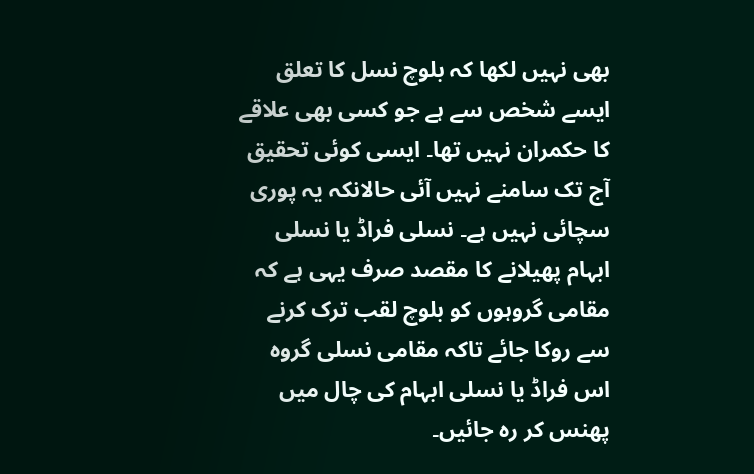بھی نہیں لکھا کہ بلوچ نسل کا تعلق ایسے شخص سے ہے جو کسی بھی علاقے کا حکمران نہیں تھا۔ ایسی کوئی تحقیق آج تک سامنے نہیں آئی حالانکہ یہ پوری سچائی نہیں ہے۔ نسلی فراڈ یا نسلی ابہام پھیلانے کا مقصد صرف یہی ہے کہ مقامی گروہوں کو بلوچ لقب ترک کرنے سے روکا جائے تاکہ مقامی نسلی گروہ اس فراڈ یا نسلی ابہام کی چال میں پھنس کر رہ جائیں۔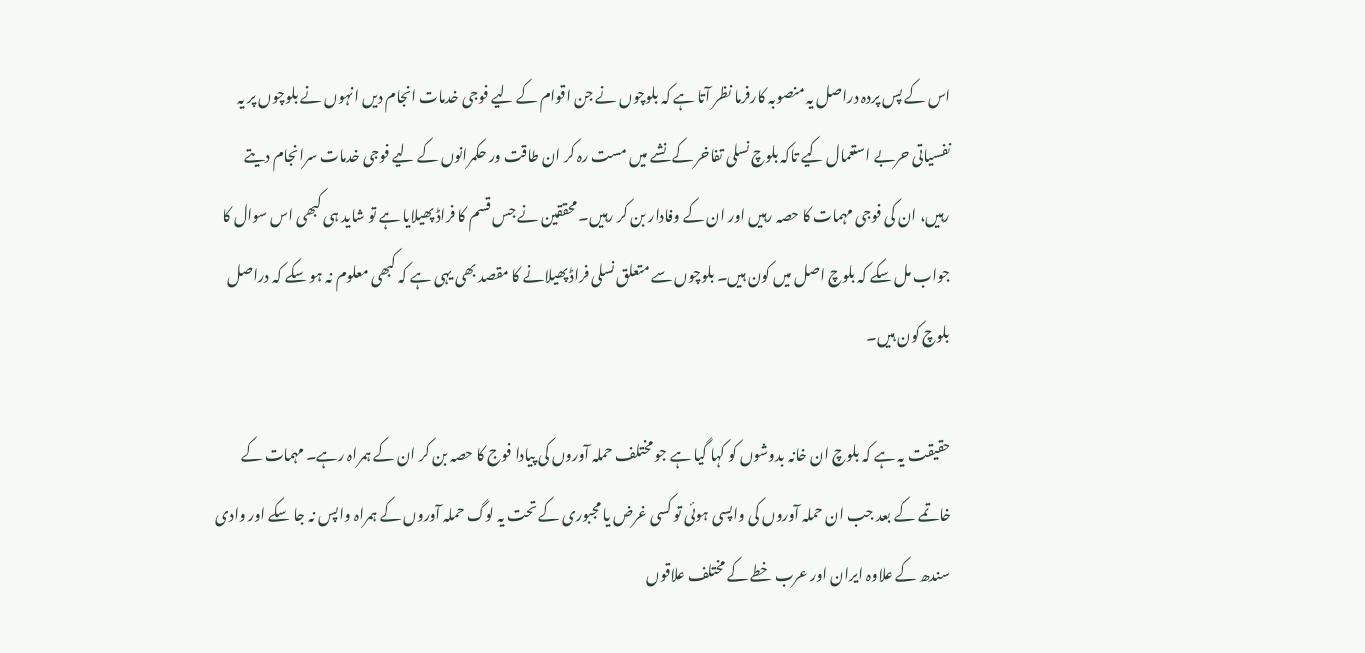اس کے پس پردہ دراصل یہ منصوبہ کارفرما نظر آتا ہے کہ بلوچوں نے جن اقوام کے لیے فوجی خدمات انجام دیں انہوں نے بلوچوں پر یہ نفسیاتی حربے استعمال کیے تاکہ بلوچ نسلی تفاخر کے نشے میں مست رہ کر ان طاقت ور حکمرانوں کے لیے فوجی خدمات سرانجام دیتے رہیں، ان کی فوجی مہمات کا حصہ رہیں اور ان کے وفادار بن کر رہیں۔ محققین نے جس قسم کا فراڈ پھیلایا ہے تو شاید ہی کبھی اس سوال کا جواب مل سکے کہ بلوچ اصل میں کون ہیں۔ بلوچوں سے متعلق نسلی فراڈ پھیلانے کا مقصد بھی یہی ہے کہ کبھی معلوم نہ ہو سکے کہ دراصل بلوچ کون ہیں۔

حقیقت یہ ہے کہ بلوچ ان خانہ بدوشوں کو کہا گیا ہے جو مختلف حملہ آوروں کی پیادا فوج کا حصہ بن کر ان کے ہمراہ رہے۔ مہمات کے خاتمے کے بعد جب ان حملہ آوروں کی واپسی ہوئی تو کسی غرض یا مجبوری کے تحت یہ لوگ حملہ آوروں کے ہمراہ واپس نہ جا سکے اور وادی سندھ کے علاوہ ایران اور عرب خطے کے مختلف علاقوں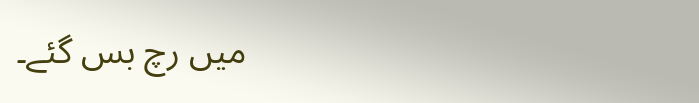میں رچ بس گئے۔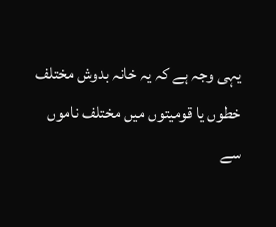یہی وجہ ہے کہ یہ خانہ بدوش مختلف خطوں یا قومیتوں میں مختلف ناموں سے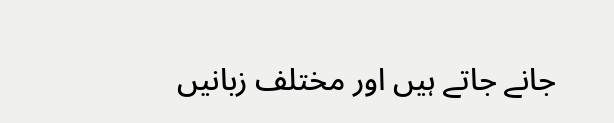جانے جاتے ہیں اور مختلف زبانیں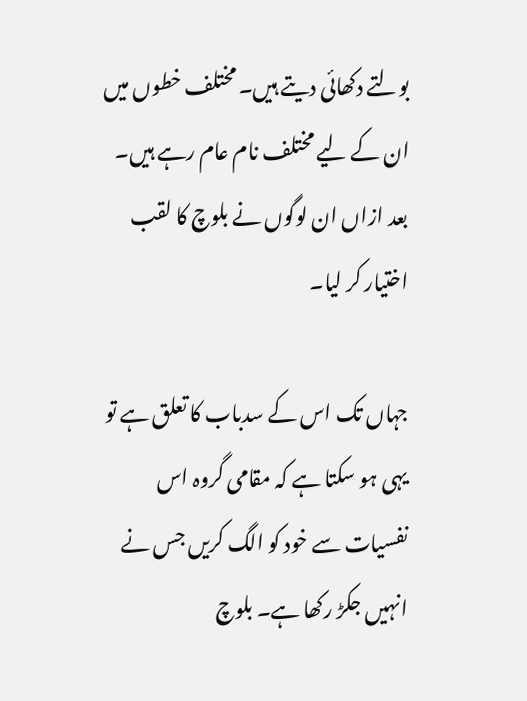بولتے دکھائی دیتے ہیں۔ مختلف خطوں میں ان کے لیے مختلف نام عام رہے ہیں۔ بعد ازاں ان لوگوں نے بلوچ کا لقب اختیار کر لیا۔

جہاں تک اس کے سدباب کا تعلق ہے تو یہی ہو سکتا ہے کہ مقامی گروہ اس نفسیات سے خود کو الگ کریں جس نے انہیں جکڑ رکھا ہے۔ بلوچ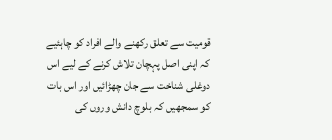قومیت سے تعلق رکھنے والے افراد کو چاہئیے کہ اپنی اصل پہچان تلاش کرنے کے لیے اس دوغلی شناخت سے جان چھڑائیں اور اس بات کو سمجھیں کہ بلوچ دانش وروں کی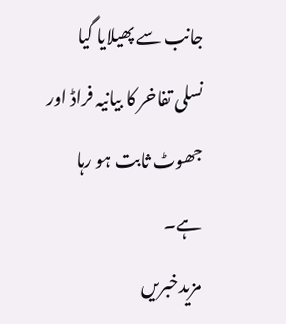جانب سے پھیلایا گیا نسلی تفاخر کا بیانیہ فراڈ اور جھوٹ ثابت ہو رہا ہے۔
مزیدخبریں